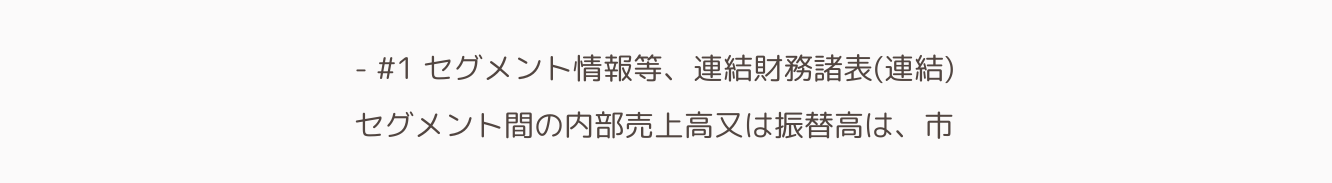- #1 セグメント情報等、連結財務諸表(連結)
セグメント間の内部売上高又は振替高は、市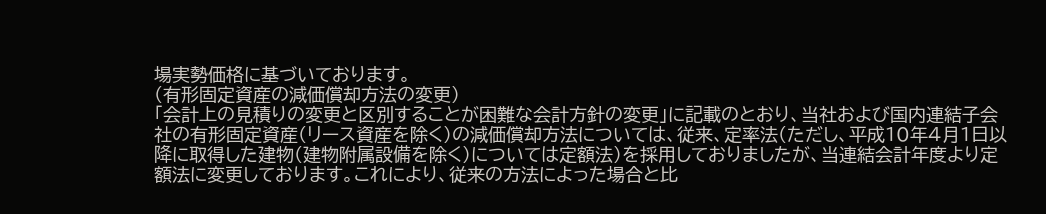場実勢価格に基づいております。
(有形固定資産の減価償却方法の変更)
「会計上の見積りの変更と区別することが困難な会計方針の変更」に記載のとおり、当社および国内連結子会社の有形固定資産(リース資産を除く)の減価償却方法については、従来、定率法(ただし、平成10年4月1日以降に取得した建物(建物附属設備を除く)については定額法)を採用しておりましたが、当連結会計年度より定額法に変更しております。これにより、従来の方法によった場合と比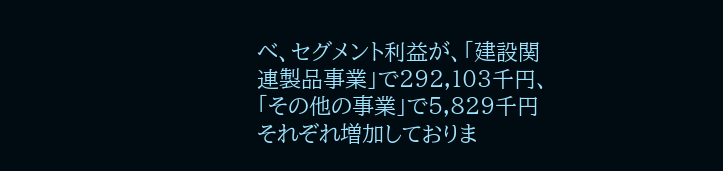べ、セグメント利益が、「建設関連製品事業」で292,103千円、「その他の事業」で5,829千円それぞれ増加しておりま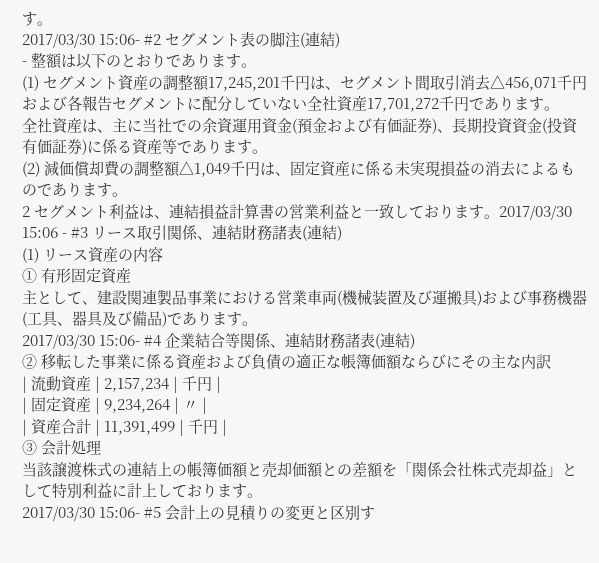す。
2017/03/30 15:06- #2 セグメント表の脚注(連結)
- 整額は以下のとおりであります。
(1) セグメント資産の調整額17,245,201千円は、セグメント間取引消去△456,071千円および各報告セグメントに配分していない全社資産17,701,272千円であります。
全社資産は、主に当社での余資運用資金(預金および有価証券)、長期投資資金(投資有価証券)に係る資産等であります。
(2) 減価償却費の調整額△1,049千円は、固定資産に係る未実現損益の消去によるものであります。
2 セグメント利益は、連結損益計算書の営業利益と一致しております。2017/03/30 15:06 - #3 リース取引関係、連結財務諸表(連結)
(1) リース資産の内容
① 有形固定資産
主として、建設関連製品事業における営業車両(機械装置及び運搬具)および事務機器(工具、器具及び備品)であります。
2017/03/30 15:06- #4 企業結合等関係、連結財務諸表(連結)
② 移転した事業に係る資産および負債の適正な帳簿価額ならびにその主な内訳
| 流動資産 | 2,157,234 | 千円 |
| 固定資産 | 9,234,264 | 〃 |
| 資産合計 | 11,391,499 | 千円 |
③ 会計処理
当該譲渡株式の連結上の帳簿価額と売却価額との差額を「関係会社株式売却益」として特別利益に計上しております。
2017/03/30 15:06- #5 会計上の見積りの変更と区別す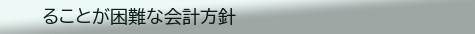ることが困難な会計方針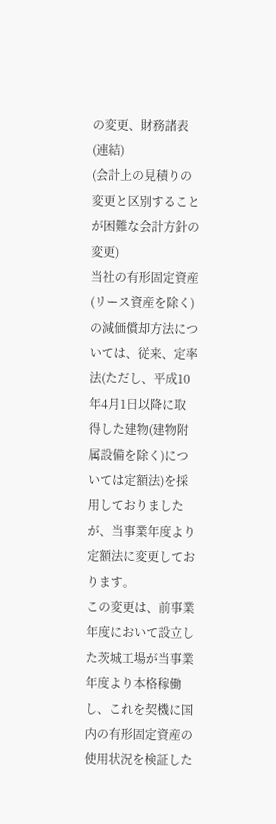の変更、財務諸表(連結)
(会計上の見積りの変更と区別することが困難な会計方針の変更)
当社の有形固定資産(リース資産を除く)の減価償却方法については、従来、定率法(ただし、平成10年4月1日以降に取得した建物(建物附属設備を除く)については定額法)を採用しておりましたが、当事業年度より定額法に変更しております。
この変更は、前事業年度において設立した茨城工場が当事業年度より本格稼働し、これを契機に国内の有形固定資産の使用状況を検証した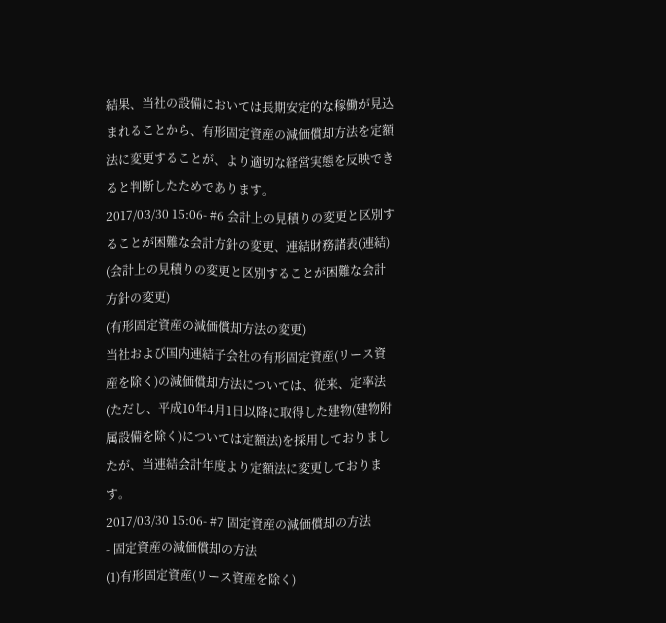結果、当社の設備においては長期安定的な稼働が見込まれることから、有形固定資産の減価償却方法を定額法に変更することが、より適切な経営実態を反映できると判断したためであります。
2017/03/30 15:06- #6 会計上の見積りの変更と区別することが困難な会計方針の変更、連結財務諸表(連結)
(会計上の見積りの変更と区別することが困難な会計方針の変更)
(有形固定資産の減価償却方法の変更)
当社および国内連結子会社の有形固定資産(リース資産を除く)の減価償却方法については、従来、定率法(ただし、平成10年4月1日以降に取得した建物(建物附属設備を除く)については定額法)を採用しておりましたが、当連結会計年度より定額法に変更しております。
2017/03/30 15:06- #7 固定資産の減価償却の方法
- 固定資産の減価償却の方法
(1)有形固定資産(リース資産を除く)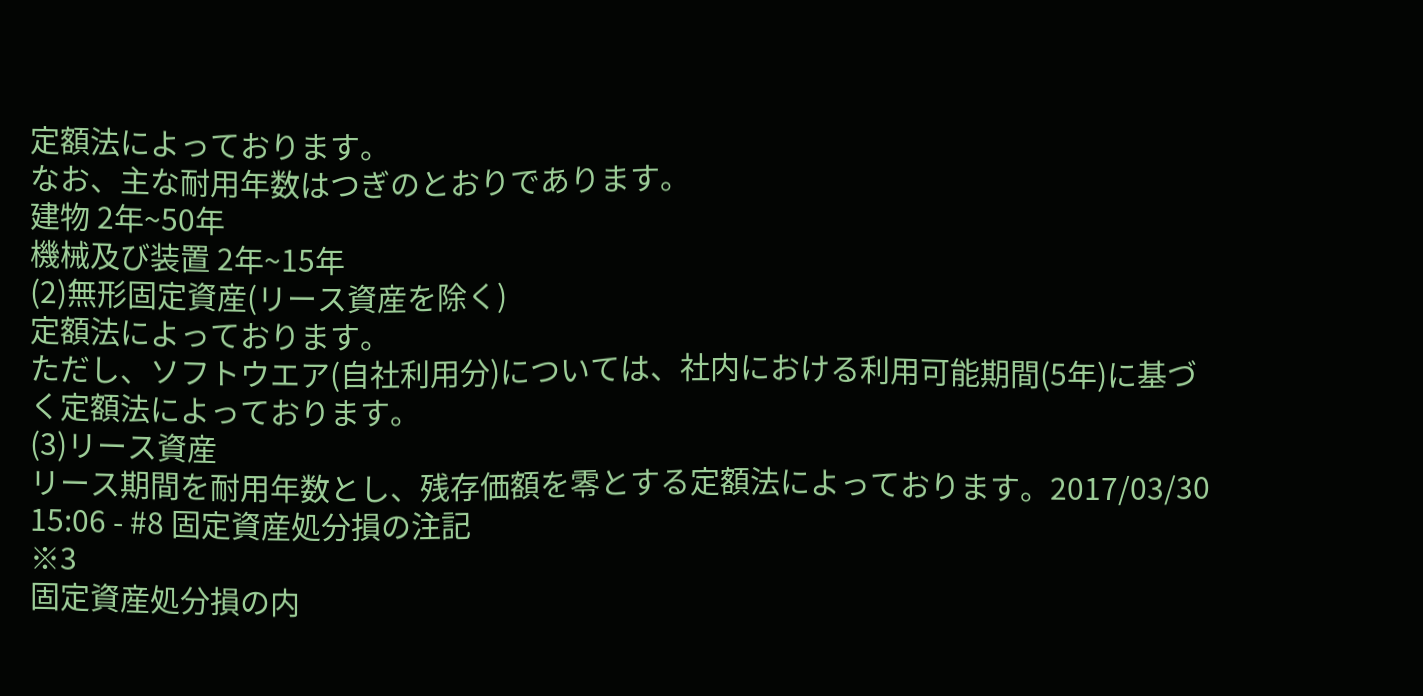定額法によっております。
なお、主な耐用年数はつぎのとおりであります。
建物 2年~50年
機械及び装置 2年~15年
(2)無形固定資産(リース資産を除く)
定額法によっております。
ただし、ソフトウエア(自社利用分)については、社内における利用可能期間(5年)に基づく定額法によっております。
(3)リース資産
リース期間を耐用年数とし、残存価額を零とする定額法によっております。2017/03/30 15:06 - #8 固定資産処分損の注記
※3
固定資産処分損の内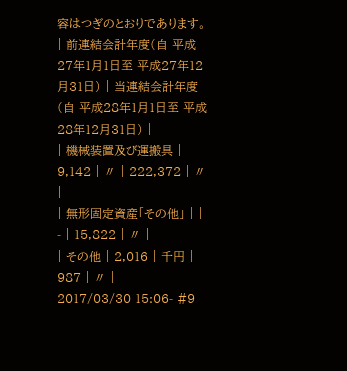容はつぎのとおりであります。
| 前連結会計年度(自 平成27年1月1日至 平成27年12月31日) | 当連結会計年度(自 平成28年1月1日至 平成28年12月31日) |
| 機械装置及び運搬具 | 9,142 | 〃 | 222,372 | 〃 |
| 無形固定資産「その他」 | | - | 15,822 | 〃 |
| その他 | 2,016 | 千円 | 987 | 〃 |
2017/03/30 15:06- #9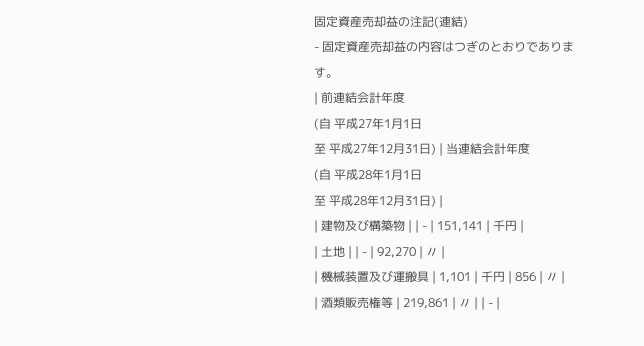固定資産売却益の注記(連結)
- 固定資産売却益の内容はつぎのとおりであります。
| 前連結会計年度
(自 平成27年1月1日
至 平成27年12月31日) | 当連結会計年度
(自 平成28年1月1日
至 平成28年12月31日) |
| 建物及び構築物 | | - | 151,141 | 千円 |
| 土地 | | - | 92,270 | 〃 |
| 機械装置及び運搬具 | 1,101 | 千円 | 856 | 〃 |
| 酒類販売権等 | 219,861 | 〃 | | - |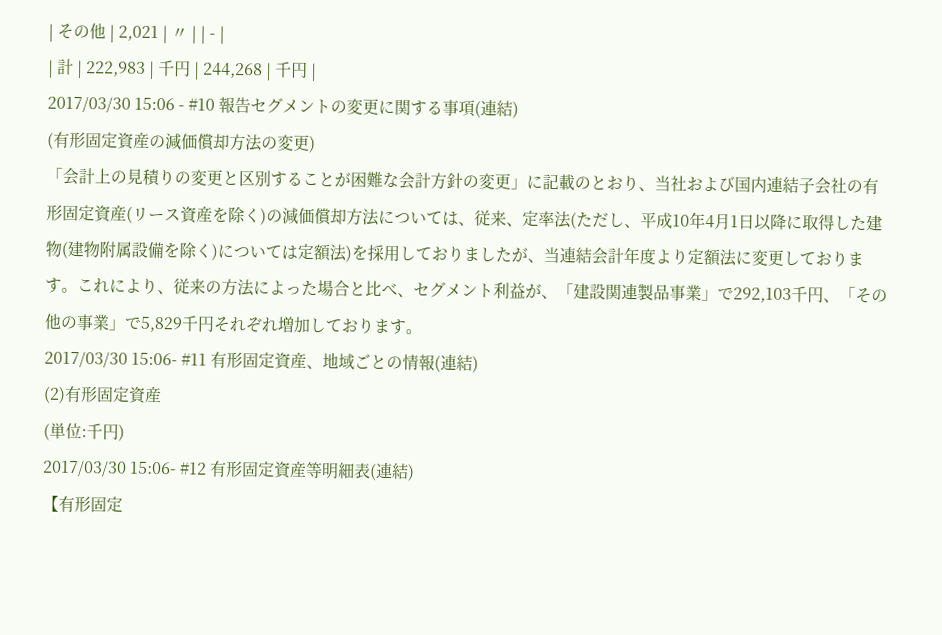| その他 | 2,021 | 〃 | | - |
| 計 | 222,983 | 千円 | 244,268 | 千円 |
2017/03/30 15:06 - #10 報告セグメントの変更に関する事項(連結)
(有形固定資産の減価償却方法の変更)
「会計上の見積りの変更と区別することが困難な会計方針の変更」に記載のとおり、当社および国内連結子会社の有形固定資産(リース資産を除く)の減価償却方法については、従来、定率法(ただし、平成10年4月1日以降に取得した建物(建物附属設備を除く)については定額法)を採用しておりましたが、当連結会計年度より定額法に変更しております。これにより、従来の方法によった場合と比べ、セグメント利益が、「建設関連製品事業」で292,103千円、「その他の事業」で5,829千円それぞれ増加しております。
2017/03/30 15:06- #11 有形固定資産、地域ごとの情報(連結)
(2)有形固定資産
(単位:千円)
2017/03/30 15:06- #12 有形固定資産等明細表(連結)
【有形固定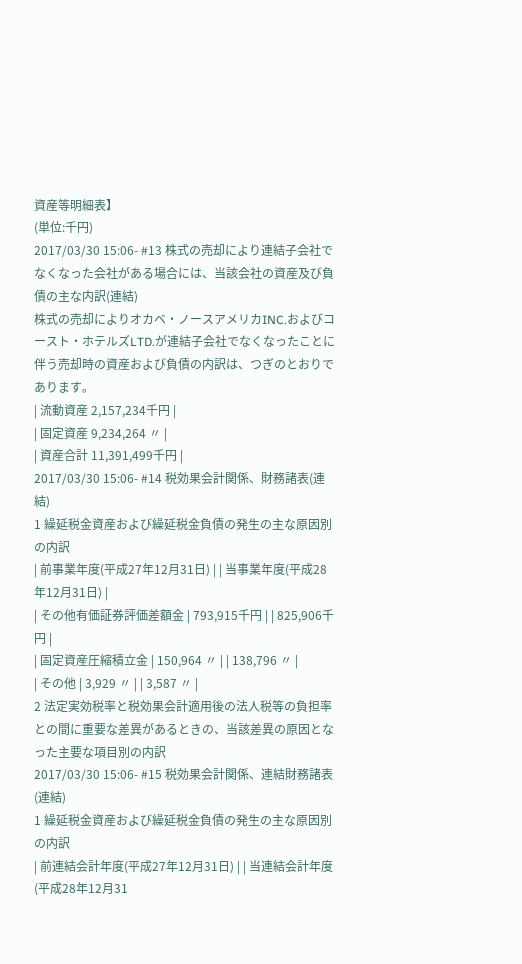資産等明細表】
(単位:千円)
2017/03/30 15:06- #13 株式の売却により連結子会社でなくなった会社がある場合には、当該会社の資産及び負債の主な内訳(連結)
株式の売却によりオカベ・ノースアメリカINC.およびコースト・ホテルズLTD.が連結子会社でなくなったことに伴う売却時の資産および負債の内訳は、つぎのとおりであります。
| 流動資産 2,157,234千円 |
| 固定資産 9,234,264 〃 |
| 資産合計 11,391,499千円 |
2017/03/30 15:06- #14 税効果会計関係、財務諸表(連結)
1 繰延税金資産および繰延税金負債の発生の主な原因別の内訳
| 前事業年度(平成27年12月31日) | | 当事業年度(平成28年12月31日) |
| その他有価証券評価差額金 | 793,915千円 | | 825,906千円 |
| 固定資産圧縮積立金 | 150,964 〃 | | 138,796 〃 |
| その他 | 3,929 〃 | | 3,587 〃 |
2 法定実効税率と税効果会計適用後の法人税等の負担率との間に重要な差異があるときの、当該差異の原因となった主要な項目別の内訳
2017/03/30 15:06- #15 税効果会計関係、連結財務諸表(連結)
1 繰延税金資産および繰延税金負債の発生の主な原因別の内訳
| 前連結会計年度(平成27年12月31日) | | 当連結会計年度(平成28年12月31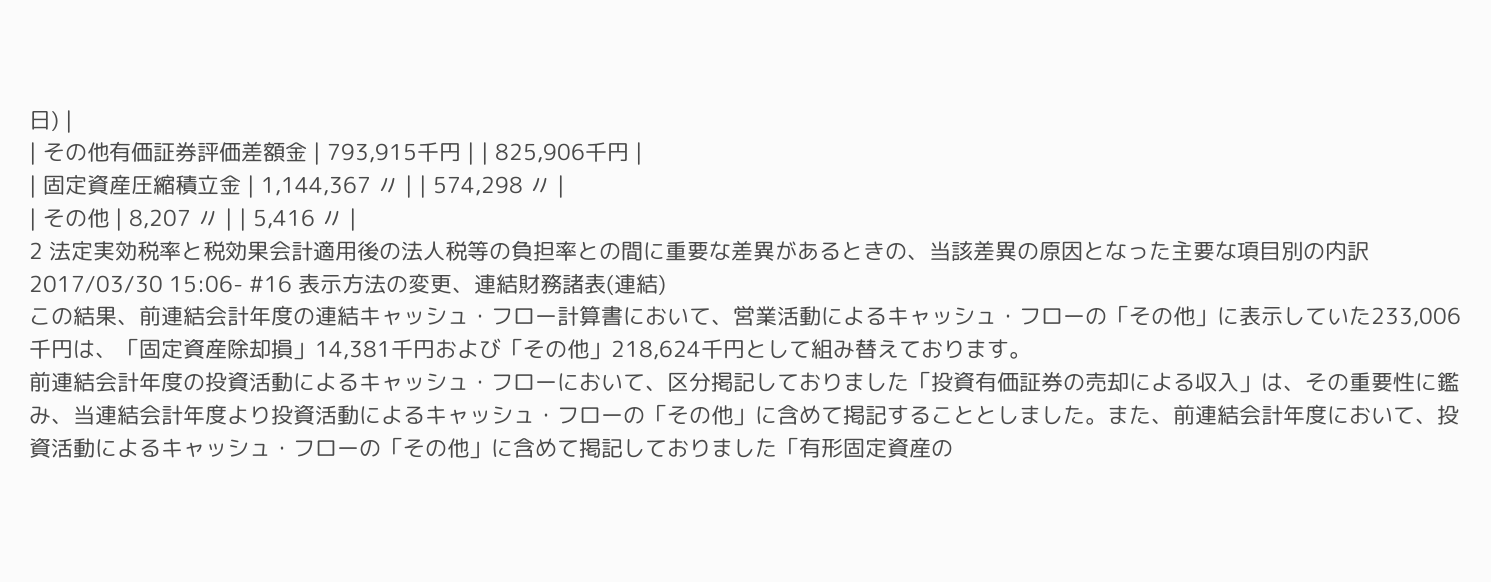日) |
| その他有価証券評価差額金 | 793,915千円 | | 825,906千円 |
| 固定資産圧縮積立金 | 1,144,367 〃 | | 574,298 〃 |
| その他 | 8,207 〃 | | 5,416 〃 |
2 法定実効税率と税効果会計適用後の法人税等の負担率との間に重要な差異があるときの、当該差異の原因となった主要な項目別の内訳
2017/03/30 15:06- #16 表示方法の変更、連結財務諸表(連結)
この結果、前連結会計年度の連結キャッシュ・フロー計算書において、営業活動によるキャッシュ・フローの「その他」に表示していた233,006千円は、「固定資産除却損」14,381千円および「その他」218,624千円として組み替えております。
前連結会計年度の投資活動によるキャッシュ・フローにおいて、区分掲記しておりました「投資有価証券の売却による収入」は、その重要性に鑑み、当連結会計年度より投資活動によるキャッシュ・フローの「その他」に含めて掲記することとしました。また、前連結会計年度において、投資活動によるキャッシュ・フローの「その他」に含めて掲記しておりました「有形固定資産の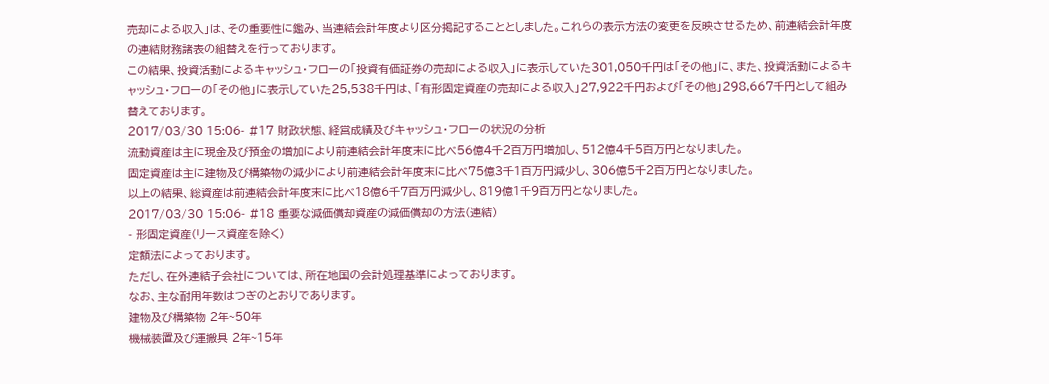売却による収入」は、その重要性に鑑み、当連結会計年度より区分掲記することとしました。これらの表示方法の変更を反映させるため、前連結会計年度の連結財務諸表の組替えを行っております。
この結果、投資活動によるキャッシュ・フローの「投資有価証券の売却による収入」に表示していた301,050千円は「その他」に、また、投資活動によるキャッシュ・フローの「その他」に表示していた25,538千円は、「有形固定資産の売却による収入」27,922千円および「その他」298,667千円として組み替えております。
2017/03/30 15:06- #17 財政状態、経営成績及びキャッシュ・フローの状況の分析
流動資産は主に現金及び預金の増加により前連結会計年度末に比べ56億4千2百万円増加し、512億4千5百万円となりました。
固定資産は主に建物及び構築物の減少により前連結会計年度末に比べ75億3千1百万円減少し、306億5千2百万円となりました。
以上の結果、総資産は前連結会計年度末に比べ18億6千7百万円減少し、819億1千9百万円となりました。
2017/03/30 15:06- #18 重要な減価償却資産の減価償却の方法(連結)
- 形固定資産(リース資産を除く)
定額法によっております。
ただし、在外連結子会社については、所在地国の会計処理基準によっております。
なお、主な耐用年数はつぎのとおりであります。
建物及び構築物 2年~50年
機械装置及び運搬具 2年~15年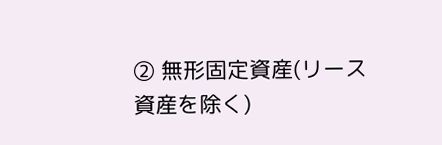② 無形固定資産(リース資産を除く)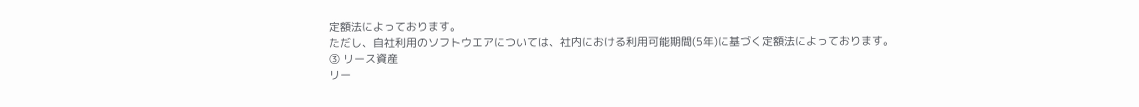定額法によっております。
ただし、自社利用のソフトウエアについては、社内における利用可能期間(5年)に基づく定額法によっております。
③ リース資産
リー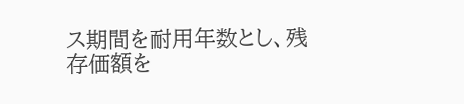ス期間を耐用年数とし、残存価額を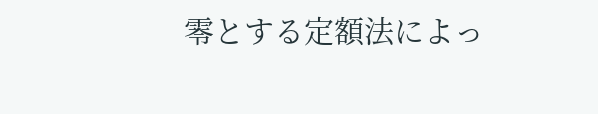零とする定額法によっ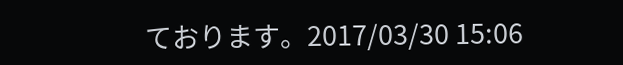ております。2017/03/30 15:06